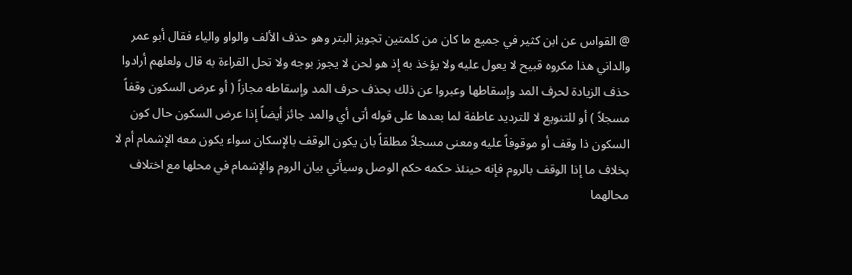@ القواس عن ابن كثير في جميع ما كان من كلمتين تجويز البتر وهو حذف الألف والواو والياء فقال أبو عمر والداني هذا مكروه قبيح لا يعول عليه ولا يؤخذ به إذ هو لحن لا يجوز بوجه ولا تحل القراءة به قال ولعلهم أرادوا حذف الزيادة لحرف المد وإسقاطها وعبروا عن ذلك بحذف حرف المد وإسقاطه مجازاً ( أو عرض السكون وقفاً مسجلاً ) أو للتنويع لا للترديد عاطفة لما بعدها على قوله أتى أي والمد جائز أيضاً إذا عرض السكون حال كون السكون ذا وقف أو موقوفاً عليه ومعنى مسجلاً مطلقاً بان يكون الوقف بالإسكان سواء يكون معه الإشمام أم لا بخلاف ما إذا الوقف بالروم فإنه حينئذ حكمه حكم الوصل وسيأتي بيان الروم والإشمام في محلها مع اختلاف محالهما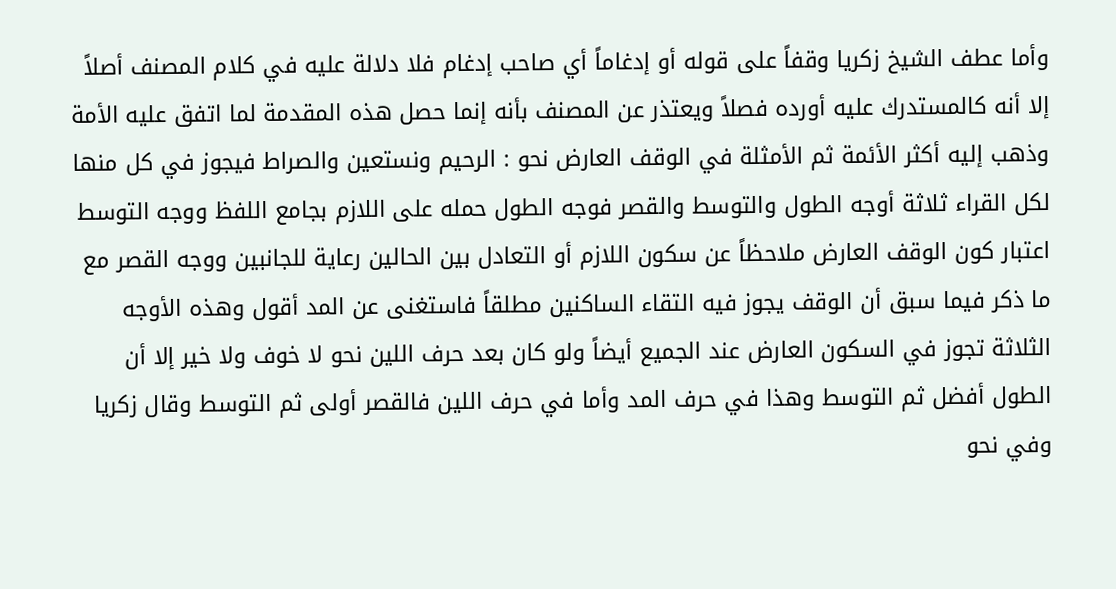وأما عطف الشيخ زكريا وقفاً على قوله أو إدغاماً أي صاحب إدغام فلا دلالة عليه في كلام المصنف أصلاً إلا أنه كالمستدرك عليه أورده فصلاً ويعتذر عن المصنف بأنه إنما حصل هذه المقدمة لما اتفق عليه الأمة وذهب إليه أكثر الأئمة ثم الأمثلة في الوقف العارض نحو : الرحيم ونستعين والصراط فيجوز في كل منها لكل القراء ثلاثة أوجه الطول والتوسط والقصر فوجه الطول حمله على اللازم بجامع اللفظ ووجه التوسط اعتبار كون الوقف العارض ملاحظاً عن سكون اللازم أو التعادل بين الحالين رعاية للجانبين ووجه القصر مع ما ذكر فيما سبق أن الوقف يجوز فيه التقاء الساكنين مطلقاً فاستغنى عن المد أقول وهذه الأوجه الثلاثة تجوز في السكون العارض عند الجميع أيضاً ولو كان بعد حرف اللين نحو لا خوف ولا خير إلا أن الطول أفضل ثم التوسط وهذا في حرف المد وأما في حرف اللين فالقصر أولى ثم التوسط وقال زكريا وفي نحو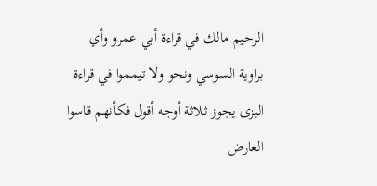الرحيم مالك في قراءة أبي عمرو وأي براوية السوسي ونحو ولا تيمموا في قراءة البزى يجوز ثلاثة أوجه أقول فكأنهم قاسوا العارض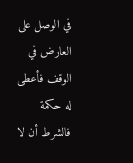في الوصل على العارض في الوقف فأعطى له حكمة فالشرط أن لا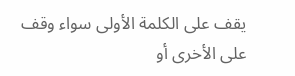يقف على الكلمة الأولى سواء وقف على الأخرى أو